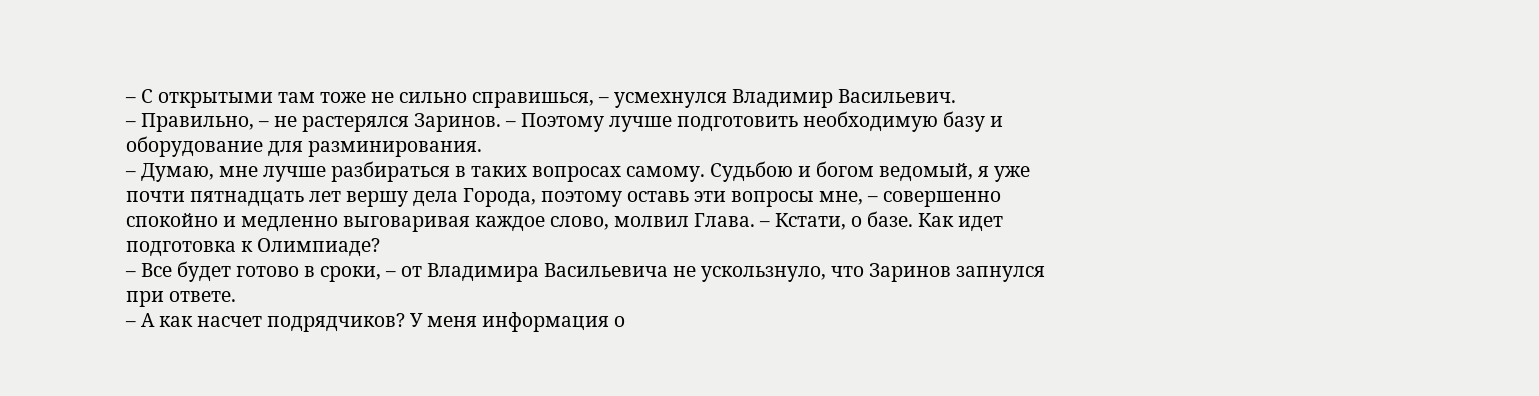– С открытыми там тоже не сильно справишься, – усмехнулся Владимир Васильевич.
– Правильно, – не растерялся Заринов. – Поэтому лучше подготовить необходимую базу и оборудование для разминирования.
– Думаю, мне лучше разбираться в таких вопросах самому. Судьбою и богом ведомый, я уже почти пятнадцать лет вершу дела Города, поэтому оставь эти вопросы мне, – совершенно спокойно и медленно выговаривая каждое слово, молвил Глава. – Кстати, о базе. Как идет подготовка к Олимпиаде?
– Все будет готово в сроки, – от Владимира Васильевича не ускользнуло, что Заринов запнулся при ответе.
– А как насчет подрядчиков? У меня информация о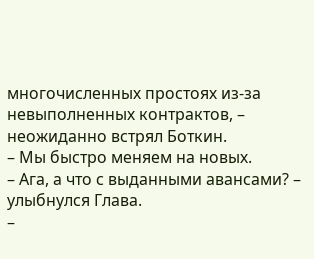многочисленных простоях из-за невыполненных контрактов, – неожиданно встрял Боткин.
– Мы быстро меняем на новых.
– Ага, а что с выданными авансами? – улыбнулся Глава.
–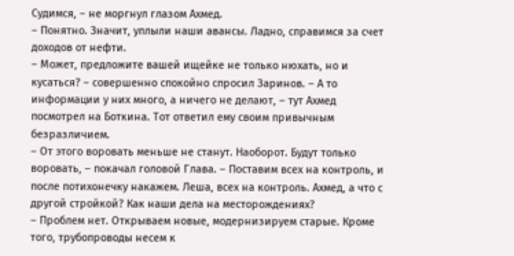Судимся, – не моргнул глазом Ахмед.
– Понятно. Значит, уплыли наши авансы. Ладно, справимся за счет доходов от нефти.
– Может, предложите вашей ищейке не только нюхать, но и кусаться? – совершенно спокойно спросил Заринов. – А то информации у них много, а ничего не делают, – тут Ахмед посмотрел на Боткина. Тот ответил ему своим привычным безразличием.
– От этого воровать меньше не станут. Наоборот. Будут только воровать, – покачал головой Глава. – Поставим всех на контроль, и после потихонечку накажем. Леша, всех на контроль. Ахмед, а что с другой стройкой? Как наши дела на месторождениях?
– Проблем нет. Открываем новые, модернизируем старые. Кроме того, трубопроводы несем к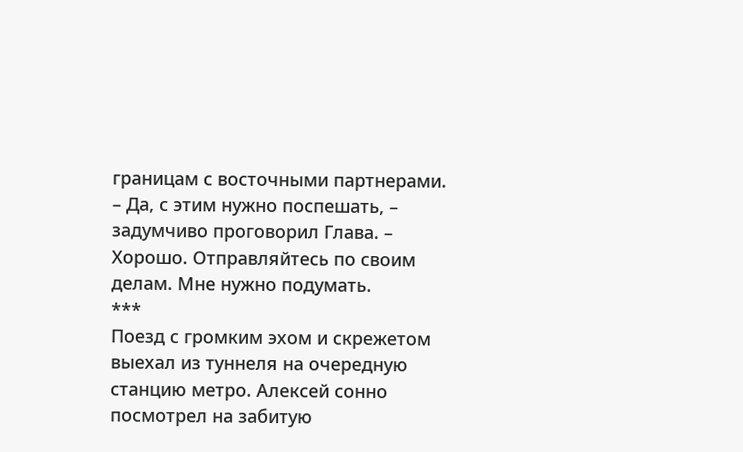границам с восточными партнерами.
– Да, с этим нужно поспешать, – задумчиво проговорил Глава. – Хорошо. Отправляйтесь по своим делам. Мне нужно подумать.
***
Поезд с громким эхом и скрежетом выехал из туннеля на очередную станцию метро. Алексей сонно посмотрел на забитую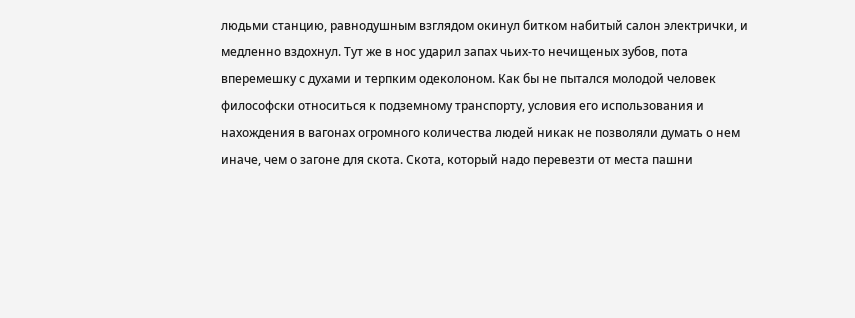людьми станцию, равнодушным взглядом окинул битком набитый салон электрички, и медленно вздохнул. Тут же в нос ударил запах чьих-то нечищеных зубов, пота вперемешку с духами и терпким одеколоном. Как бы не пытался молодой человек философски относиться к подземному транспорту, условия его использования и нахождения в вагонах огромного количества людей никак не позволяли думать о нем иначе, чем о загоне для скота. Скота, который надо перевезти от места пашни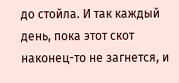до стойла. И так каждый день, пока этот скот наконец-то не загнется, и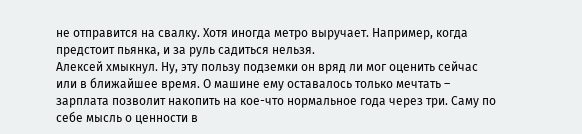не отправится на свалку. Хотя иногда метро выручает. Например, когда предстоит пьянка, и за руль садиться нельзя.
Алексей хмыкнул. Ну, эту пользу подземки он вряд ли мог оценить сейчас или в ближайшее время. О машине ему оставалось только мечтать – зарплата позволит накопить на кое-что нормальное года через три. Саму по себе мысль о ценности в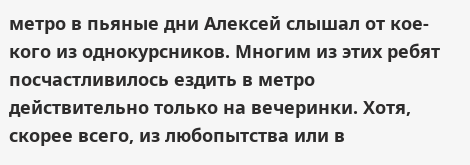метро в пьяные дни Алексей слышал от кое-кого из однокурсников. Многим из этих ребят посчастливилось ездить в метро действительно только на вечеринки. Хотя, скорее всего, из любопытства или в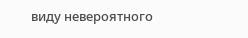виду невероятного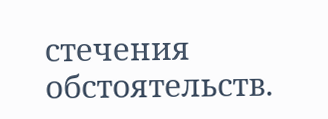стечения обстоятельств.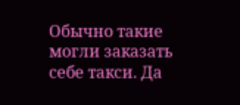Обычно такие могли заказать себе такси. Да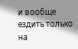и вообще ездить только на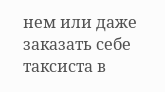нем или даже заказать себе таксиста в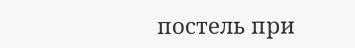постель при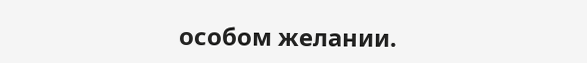особом желании.